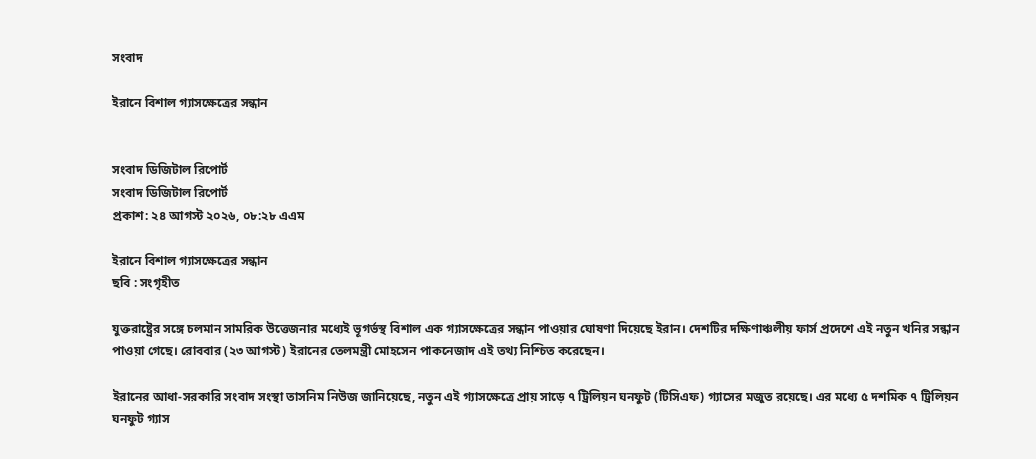সংবাদ

ইরানে বিশাল গ্যাসক্ষেত্রের সন্ধান


সংবাদ ডিজিটাল রিপোর্ট
সংবাদ ডিজিটাল রিপোর্ট
প্রকাশ: ২৪ আগস্ট ২০২৬, ০৮:২৮ এএম

ইরানে বিশাল গ্যাসক্ষেত্রের সন্ধান
ছবি : সংগৃহীত

যুক্তরাষ্ট্রের সঙ্গে চলমান সামরিক উত্তেজনার মধ্যেই ভূগর্ভস্থ বিশাল এক গ্যাসক্ষেত্রের সন্ধান পাওয়ার ঘোষণা দিয়েছে ইরান। দেশটির দক্ষিণাঞ্চলীয় ফার্স প্রদেশে এই নতুন খনির সন্ধান পাওয়া গেছে। রোববার (২৩ আগস্ট) ইরানের তেলমন্ত্রী মোহসেন পাকনেজাদ এই তথ্য নিশ্চিত করেছেন।

ইরানের আধা-সরকারি সংবাদ সংস্থা তাসনিম নিউজ জানিয়েছে, নতুন এই গ্যাসক্ষেত্রে প্রায় সাড়ে ৭ ট্রিলিয়ন ঘনফুট (টিসিএফ) গ্যাসের মজুত রয়েছে। এর মধ্যে ৫ দশমিক ৭ ট্রিলিয়ন ঘনফুট গ্যাস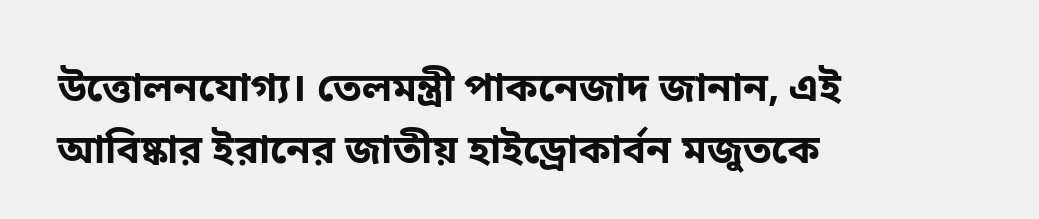উত্তোলনযোগ্য। তেলমন্ত্রী পাকনেজাদ জানান, এই আবিষ্কার ইরানের জাতীয় হাইড্রোকার্বন মজুতকে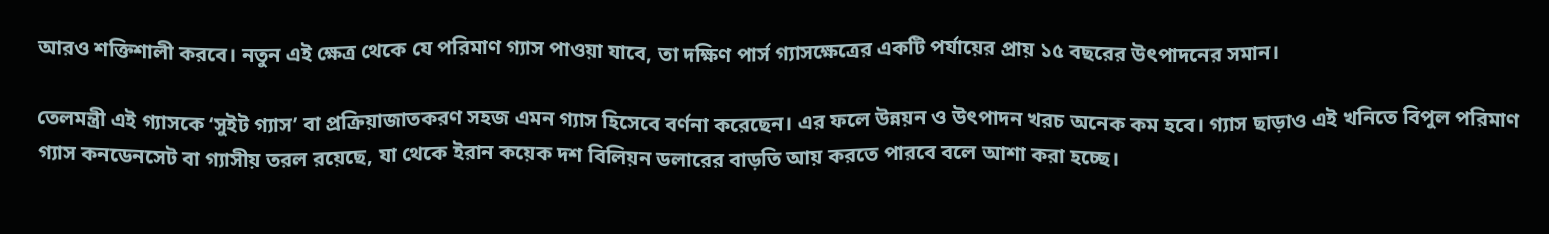আরও শক্তিশালী করবে। নতুন এই ক্ষেত্র থেকে যে পরিমাণ গ্যাস পাওয়া যাবে, তা দক্ষিণ পার্স গ্যাসক্ষেত্রের একটি পর্যায়ের প্রায় ১৫ বছরের উৎপাদনের সমান।

তেলমন্ত্রী এই গ্যাসকে ‘সুইট গ্যাস’ বা প্রক্রিয়াজাতকরণ সহজ এমন গ্যাস হিসেবে বর্ণনা করেছেন। এর ফলে উন্নয়ন ও উৎপাদন খরচ অনেক কম হবে। গ্যাস ছাড়াও এই খনিতে বিপুল পরিমাণ গ্যাস কনডেনসেট বা গ্যাসীয় তরল রয়েছে, যা থেকে ইরান কয়েক দশ বিলিয়ন ডলারের বাড়তি আয় করতে পারবে বলে আশা করা হচ্ছে।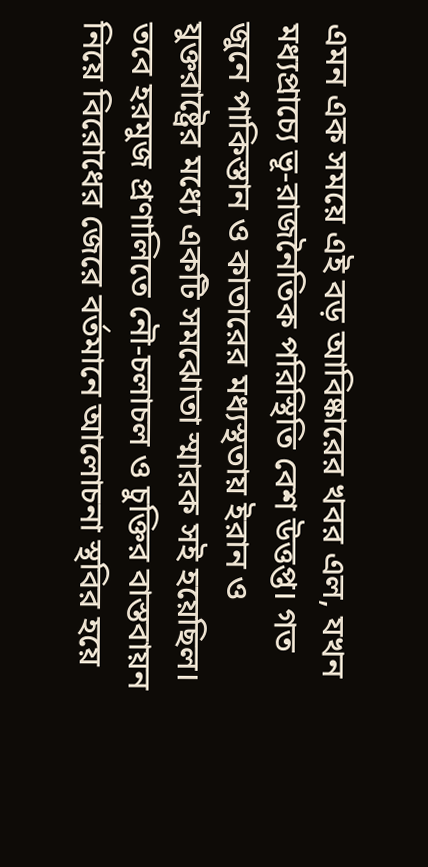এমন এক সময়ে এই বড় আবিষ্কারের খবর এল, যখন মধ্যপ্রাচ্যে ভূ-রাজনৈতিক পরিস্থিতি বেশ উত্তপ্ত। গত জুনে পাকিস্তান ও কাতারের মধ্যস্থতায় ইরান ও যুক্তরাষ্ট্রের মধ্যে একটি সমঝোতা স্মারক সই হয়েছিল। তবে হরমুজ প্রণালিতে নৌ-চলাচল ও চুক্তির বাস্তবায়ন নিয়ে বিরোধের জেরে বর্তমানে আলোচনা স্থবির হয়ে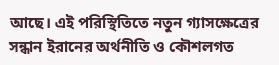আছে। এই পরিস্থিতিতে নতুন গ্যাসক্ষেত্রের সন্ধান ইরানের অর্থনীতি ও কৌশলগত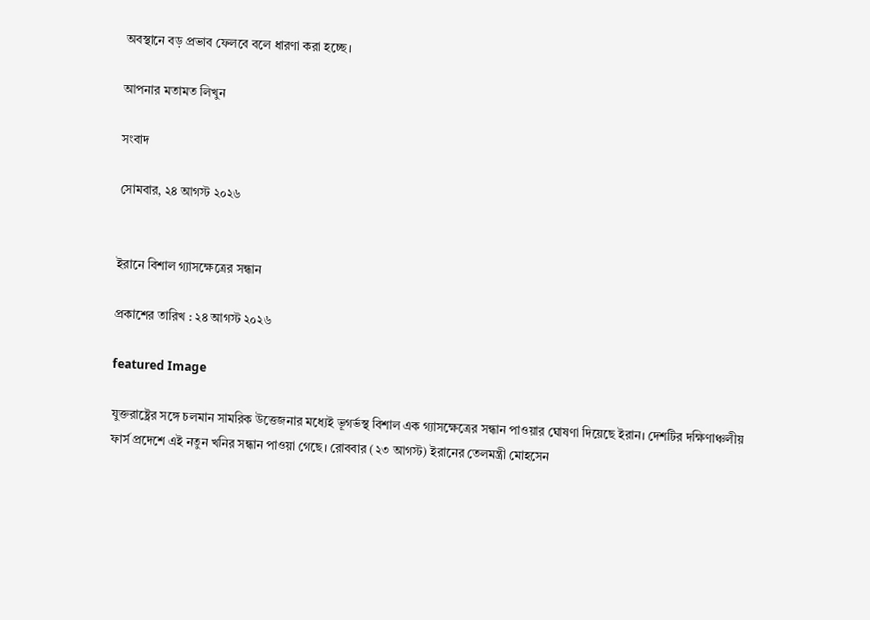অবস্থানে বড় প্রভাব ফেলবে বলে ধারণা করা হচ্ছে।

আপনার মতামত লিখুন

সংবাদ

সোমবার, ২৪ আগস্ট ২০২৬


ইরানে বিশাল গ্যাসক্ষেত্রের সন্ধান

প্রকাশের তারিখ : ২৪ আগস্ট ২০২৬

featured Image

যুক্তরাষ্ট্রের সঙ্গে চলমান সামরিক উত্তেজনার মধ্যেই ভূগর্ভস্থ বিশাল এক গ্যাসক্ষেত্রের সন্ধান পাওয়ার ঘোষণা দিয়েছে ইরান। দেশটির দক্ষিণাঞ্চলীয় ফার্স প্রদেশে এই নতুন খনির সন্ধান পাওয়া গেছে। রোববার (২৩ আগস্ট) ইরানের তেলমন্ত্রী মোহসেন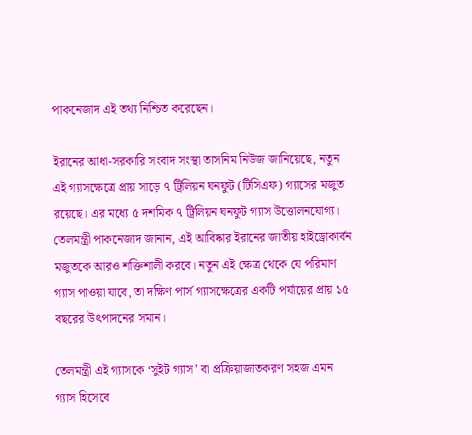পাকনেজাদ এই তথ্য নিশ্চিত করেছেন।

ইরানের আধা-সরকারি সংবাদ সংস্থা তাসনিম নিউজ জানিয়েছে, নতুন এই গ্যাসক্ষেত্রে প্রায় সাড়ে ৭ ট্রিলিয়ন ঘনফুট (টিসিএফ) গ্যাসের মজুত রয়েছে। এর মধ্যে ৫ দশমিক ৭ ট্রিলিয়ন ঘনফুট গ্যাস উত্তোলনযোগ্য। তেলমন্ত্রী পাকনেজাদ জানান, এই আবিষ্কার ইরানের জাতীয় হাইড্রোকার্বন মজুতকে আরও শক্তিশালী করবে। নতুন এই ক্ষেত্র থেকে যে পরিমাণ গ্যাস পাওয়া যাবে, তা দক্ষিণ পার্স গ্যাসক্ষেত্রের একটি পর্যায়ের প্রায় ১৫ বছরের উৎপাদনের সমান।

তেলমন্ত্রী এই গ্যাসকে ‘সুইট গ্যাস’ বা প্রক্রিয়াজাতকরণ সহজ এমন গ্যাস হিসেবে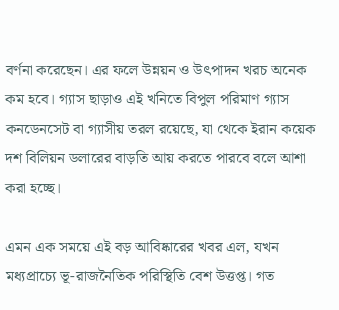বর্ণনা করেছেন। এর ফলে উন্নয়ন ও উৎপাদন খরচ অনেক কম হবে। গ্যাস ছাড়াও এই খনিতে বিপুল পরিমাণ গ্যাস কনডেনসেট বা গ্যাসীয় তরল রয়েছে, যা থেকে ইরান কয়েক দশ বিলিয়ন ডলারের বাড়তি আয় করতে পারবে বলে আশা করা হচ্ছে।

এমন এক সময়ে এই বড় আবিষ্কারের খবর এল, যখন মধ্যপ্রাচ্যে ভূ-রাজনৈতিক পরিস্থিতি বেশ উত্তপ্ত। গত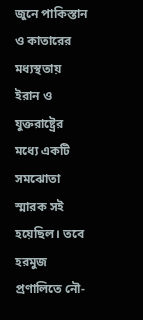জুনে পাকিস্তান ও কাতারের মধ্যস্থতায় ইরান ও যুক্তরাষ্ট্রের মধ্যে একটি সমঝোতা স্মারক সই হয়েছিল। তবে হরমুজ প্রণালিতে নৌ-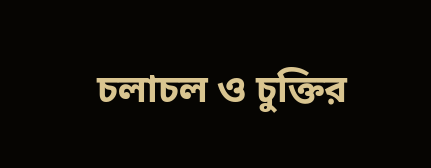চলাচল ও চুক্তির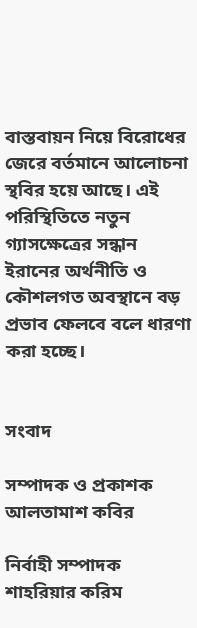বাস্তবায়ন নিয়ে বিরোধের জেরে বর্তমানে আলোচনা স্থবির হয়ে আছে। এই পরিস্থিতিতে নতুন গ্যাসক্ষেত্রের সন্ধান ইরানের অর্থনীতি ও কৌশলগত অবস্থানে বড় প্রভাব ফেলবে বলে ধারণা করা হচ্ছে।


সংবাদ

সম্পাদক ও প্রকাশক
আলতামাশ কবির

নির্বাহী সম্পাদক
শাহরিয়ার করিম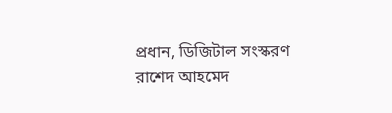প্রধান, ডিজিটাল সংস্করণ
রাশেদ আহমেদ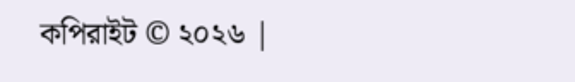কপিরাইট © ২০২৬ |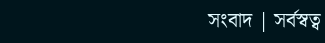সংবাদ | সর্বস্বত্ব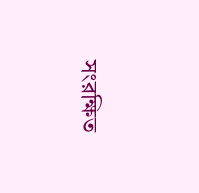সংরক্ষিত